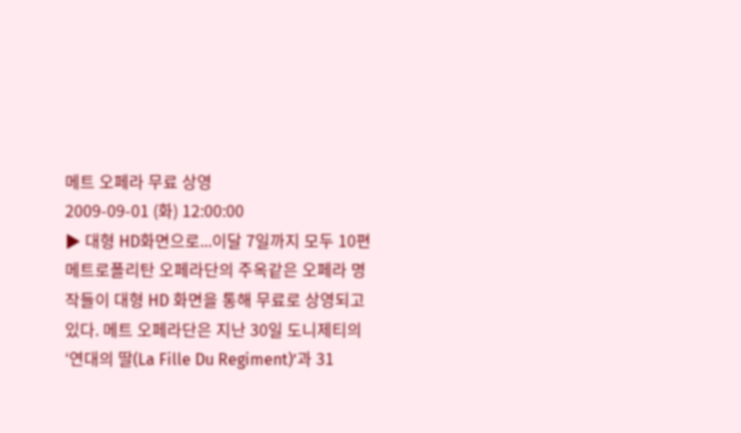메트 오페라 무료 상영
2009-09-01 (화) 12:00:00
▶ 대형 HD화면으로...이달 7일까지 모두 10편
메트로폴리탄 오페라단의 주옥같은 오페라 명작들이 대형 HD 화면을 통해 무료로 상영되고 있다. 메트 오페라단은 지난 30일 도니제티의 ‘연대의 딸(La Fille Du Regiment)’과 31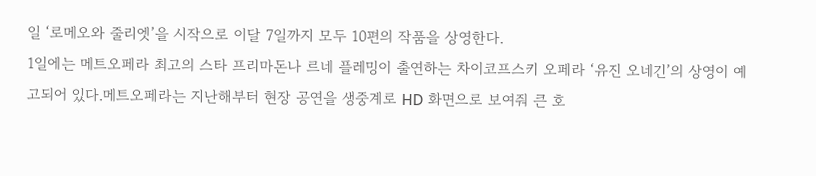일 ‘로메오와 줄리엣’을 시작으로 이달 7일까지 모두 10편의 작품을 상영한다.
1일에는 메트오페라 최고의 스타 프리마돈나 르네 플레밍이 출연하는 차이코프스키 오페라 ‘유진 오네긴’의 상영이 예고되어 있다.메트오페라는 지난해부터 현장 공연을 생중계로 HD 화면으로 보여줘 큰 호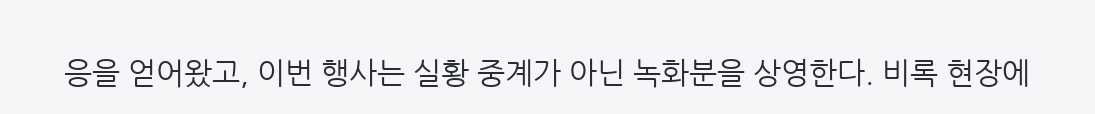응을 얻어왔고, 이번 행사는 실황 중계가 아닌 녹화분을 상영한다. 비록 현장에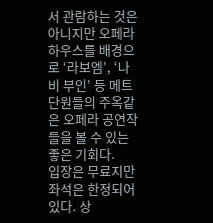서 관람하는 것은 아니지만 오페라 하우스를 배경으로 ‘라보엠’, ‘나비 부인’ 등 메트 단원들의 주옥같은 오페라 공연작들을 볼 수 있는 좋은 기회다.
입장은 무료지만 좌석은 한정되어 있다. 상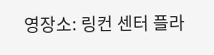영장소: 링컨 센터 플라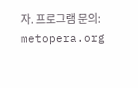자. 프로그램 문의: metopera.org